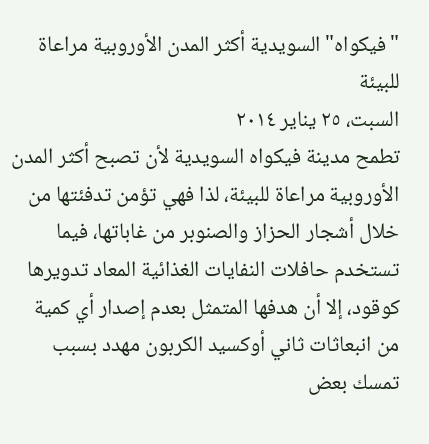"فيكواه" السويدية أكثر المدن الأوروبية مراعاة للبيئة
السبت، ٢٥ يناير ٢٠١٤
تطمح مدينة فيكواه السويدية لأن تصبح أكثر المدن الأوروبية مراعاة للبيئة، لذا فهي تؤمن تدفئتها من خلال أشجار الحزاز والصنوبر من غاباتها، فيما تستخدم حافلات النفايات الغذائية المعاد تدويرها كوقود، إلا أن هدفها المتمثل بعدم إصدار أي كمية من انبعاثات ثاني أوكسيد الكربون مهدد بسبب تمسك بعض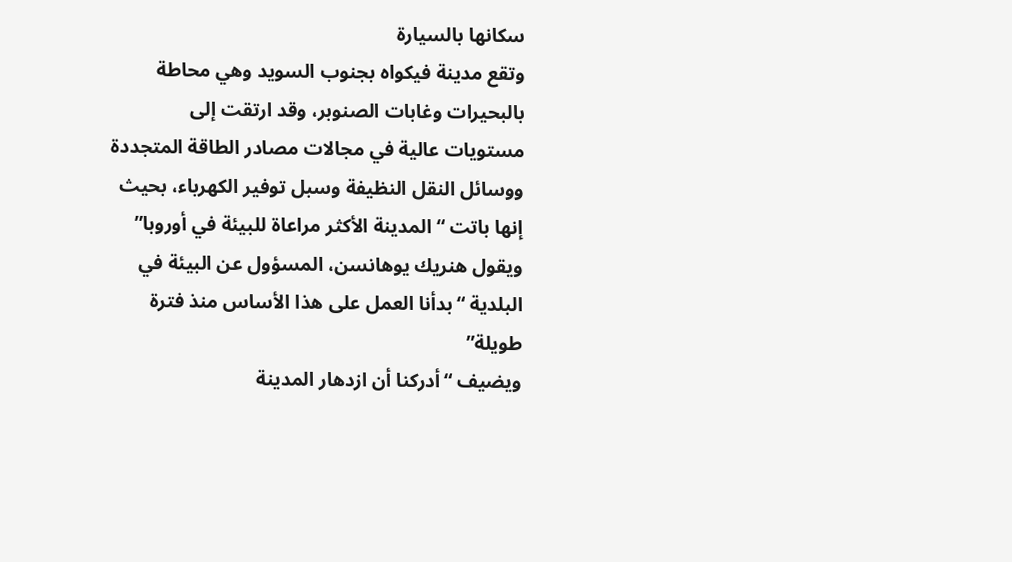سكانها بالسيارة
وتقع مدينة فيكواه بجنوب السويد وهي محاطة بالبحيرات وغابات الصنوبر، وقد ارتقت إلى مستويات عالية في مجالات مصادر الطاقة المتجددة ووسائل النقل النظيفة وسبل توفير الكهرباء، بحيث إنها باتت “المدينة الأكثر مراعاة للبيئة في أوروبا”
ويقول هنريك يوهانسن، المسؤول عن البيئة في البلدية “بدأنا العمل على هذا الأساس منذ فترة طويلة”
ويضيف “أدركنا أن ازدهار المدينة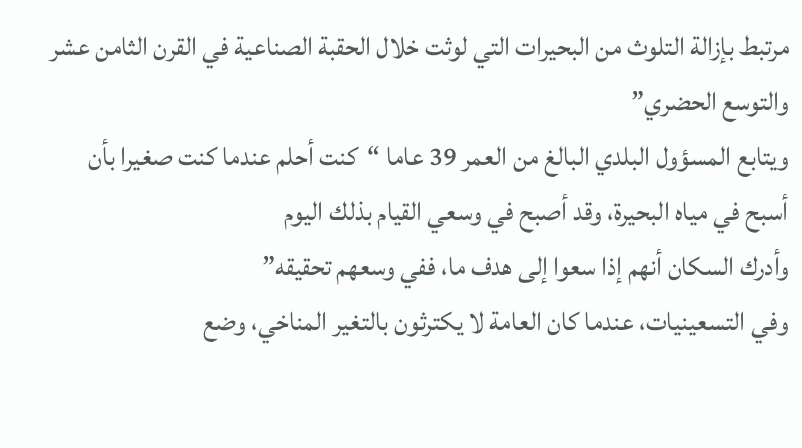مرتبط بإزالة التلوث من البحيرات التي لوثت خلال الحقبة الصناعية في القرن الثامن عشر والتوسع الحضري”
ويتابع المسؤول البلدي البالغ من العمر 39 عاما “كنت أحلم عندما كنت صغيرا بأن أسبح في مياه البحيرة، وقد أصبح في وسعي القيام بذلك اليوم
وأدرك السكان أنهم إذا سعوا إلى هدف ما، ففي وسعهم تحقيقه”
وفي التسعينيات، عندما كان العامة لا يكترثون بالتغير المناخي، وضع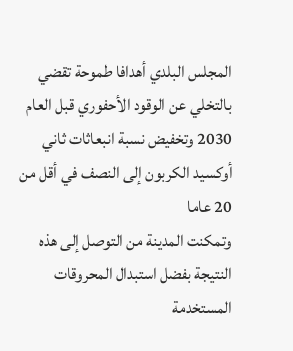المجلس البلدي أهدافا طموحة تقضي بالتخلي عن الوقود الأحفوري قبل العام 2030 وتخفيض نسبة انبعاثات ثاني أوكسيد الكربون إلى النصف في أقل من 20 عاما
وتمكنت المدينة من التوصل إلى هذه النتيجة بفضل استبدال المحروقات المستخدمة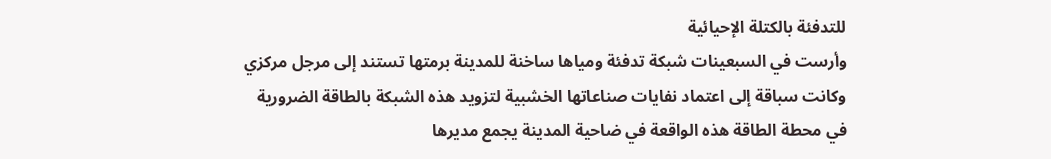للتدفئة بالكتلة الإحيائية
وأرست في السبعينات شبكة تدفئة ومياها ساخنة للمدينة برمتها تستند إلى مرجل مركزي
وكانت سباقة إلى اعتماد نفايات صناعاتها الخشبية لتزويد هذه الشبكة بالطاقة الضرورية
في محطة الطاقة هذه الواقعة في ضاحية المدينة يجمع مديرها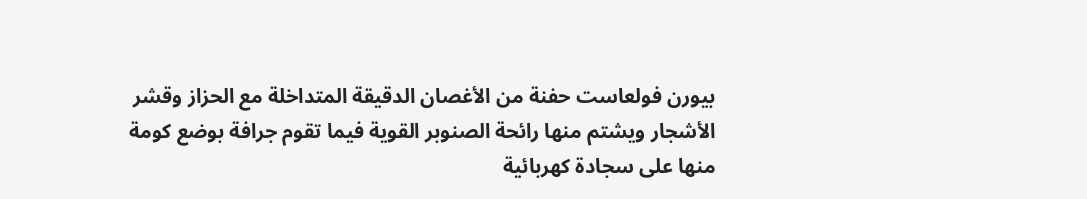بيورن فولعاست حفنة من الأغصان الدقيقة المتداخلة مع الحزاز وقشر الأشجار ويشتم منها رائحة الصنوبر القوية فيما تقوم جرافة بوضع كومة منها على سجادة كهربائية